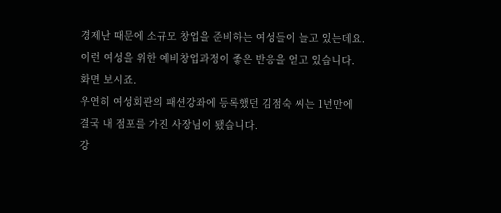경제난 때문에 소규모 창업을 준비하는 여성들이 늘고 있는데요.
이런 여성을 위한 예비창업과정이 좋은 반응을 얻고 있습니다.
화면 보시죠.
우연히 여성회관의 패션강좌에 등록했던 김점숙 씨는 1년만에 결국 내 점포를 가진 사장님이 됐습니다.
강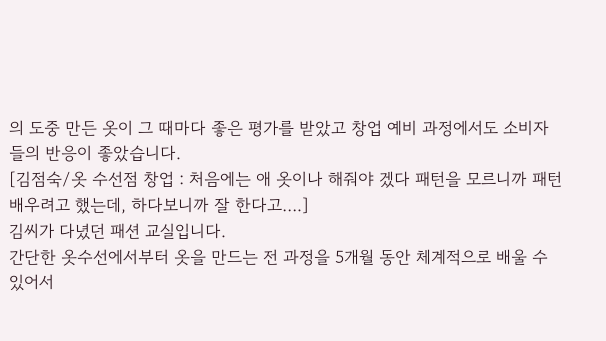의 도중 만든 옷이 그 때마다 좋은 평가를 받았고 창업 예비 과정에서도 소비자들의 반응이 좋았습니다.
[김점숙/옷 수선점 창업 : 처음에는 애 옷이나 해줘야 겠다 패턴을 모르니까 패턴 배우려고 했는데, 하다보니까 잘 한다고….]
김씨가 다녔던 패션 교실입니다.
간단한 옷수선에서부터 옷을 만드는 전 과정을 5개월 동안 체계적으로 배울 수 있어서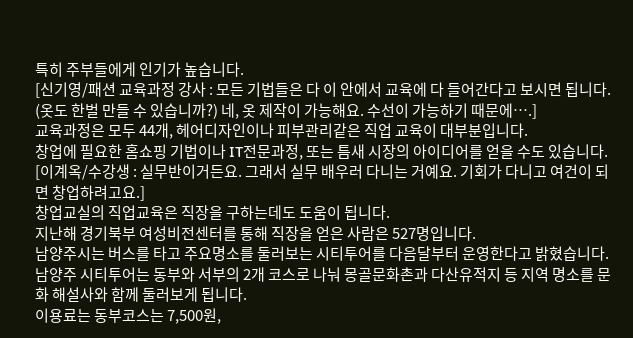특히 주부들에게 인기가 높습니다.
[신기영/패션 교육과정 강사 : 모든 기법들은 다 이 안에서 교육에 다 들어간다고 보시면 됩니다. (옷도 한벌 만들 수 있습니까?) 네, 옷 제작이 가능해요. 수선이 가능하기 때문에….]
교육과정은 모두 44개, 헤어디자인이나 피부관리같은 직업 교육이 대부분입니다.
창업에 필요한 홈쇼핑 기법이나 IT전문과정, 또는 틈새 시장의 아이디어를 얻을 수도 있습니다.
[이계옥/수강생 : 실무반이거든요. 그래서 실무 배우러 다니는 거예요. 기회가 다니고 여건이 되면 창업하려고요.]
창업교실의 직업교육은 직장을 구하는데도 도움이 됩니다.
지난해 경기북부 여성비전센터를 통해 직장을 얻은 사람은 527명입니다.
남양주시는 버스를 타고 주요명소를 둘러보는 시티투어를 다음달부터 운영한다고 밝혔습니다.
남양주 시티투어는 동부와 서부의 2개 코스로 나눠 몽골문화촌과 다산유적지 등 지역 명소를 문화 해설사와 함께 둘러보게 됩니다.
이용료는 동부코스는 7,500원,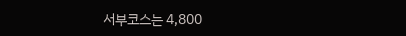서부코스는 4,800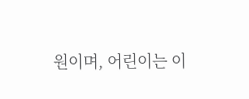원이며, 어린이는 이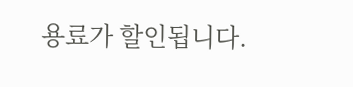용료가 할인됩니다.